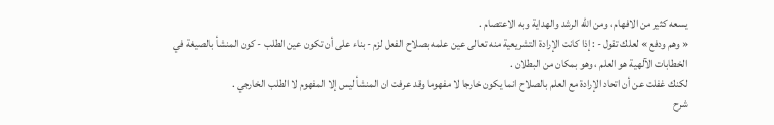يسعه كثير من الافهام ، ومن اللّه الرشد والهداية وبه الاعتصام .
« وهم ودفع » لعلك تقول - : إذا كانت الإرادة التشريعية منه تعالى عين علمه بصلاح الفعل لزم - بناء على أن تكون عين الطلب - كون المنشأ بالصيغة في الخطابات الآلهية هو العلم ، وهو بمكان من البطلان .
لكنك غفلت عن أن اتحاد الإرادة مع العلم بالصلاح انما يكون خارجا لا مفهوما وقد عرفت ان المنشأ ليس إلا المفهوم لا الطلب الخارجي .
شرح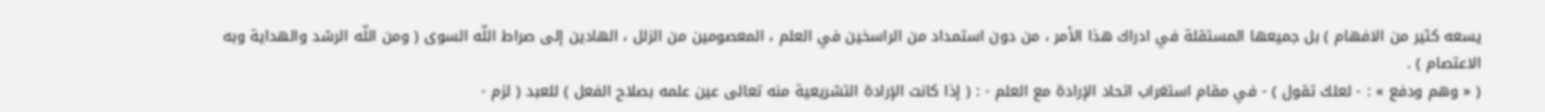يسعه كثير من الافهام ) بل جميعها المستقلة في ادراك هذا الأمر ، من دون استمداد من الراسخين في العلم ، المعصومين من الزلل ، الهادين إلى صراط اللّه السوى ( ومن اللّه الرشد والهداية وبه الاعتصام ) .
( « وهم ودفع » : - لعلك تقول ) - في مقام استغراب اتحاد الإرادة مع العلم - : ( إذا كانت الإرادة التشريعية منه تعالى عين علمه بصلاح الفعل ) للعبد ( لزم -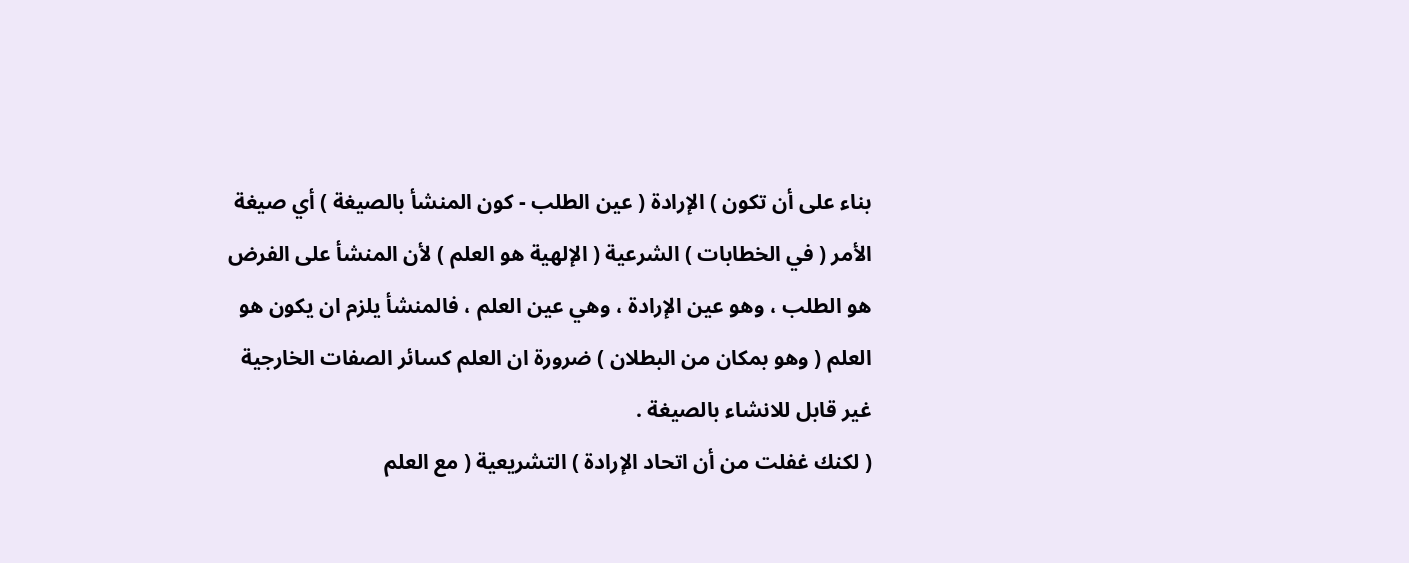بناء على أن تكون ) الإرادة ( عين الطلب - كون المنشأ بالصيغة ) أي صيغة الأمر ( في الخطابات ) الشرعية ( الإلهية هو العلم ) لأن المنشأ على الفرض هو الطلب ، وهو عين الإرادة ، وهي عين العلم ، فالمنشأ يلزم ان يكون هو العلم ( وهو بمكان من البطلان ) ضرورة ان العلم كسائر الصفات الخارجية غير قابل للانشاء بالصيغة .
( لكنك غفلت من أن اتحاد الإرادة ) التشريعية ( مع العلم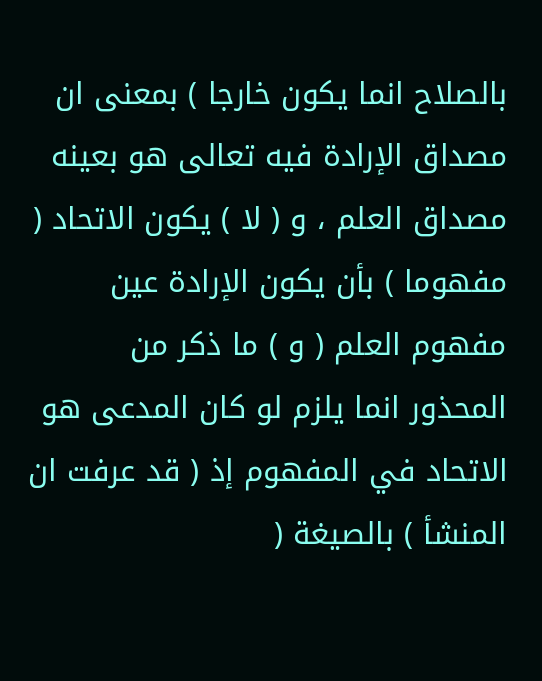بالصلاح انما يكون خارجا ) بمعنى ان مصداق الإرادة فيه تعالى هو بعينه مصداق العلم ، و ( لا ) يكون الاتحاد ( مفهوما ) بأن يكون الإرادة عين مفهوم العلم ( و ) ما ذكر من المحذور انما يلزم لو كان المدعى هو الاتحاد في المفهوم إذ ( قد عرفت ان المنشأ ) بالصيغة (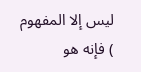ليس إلا المفهوم ) فإنه هو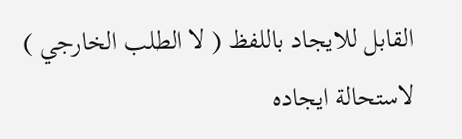القابل للايجاد باللفظ ( لا الطلب الخارجي ) لاستحالة ايجاده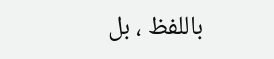باللفظ ، بل